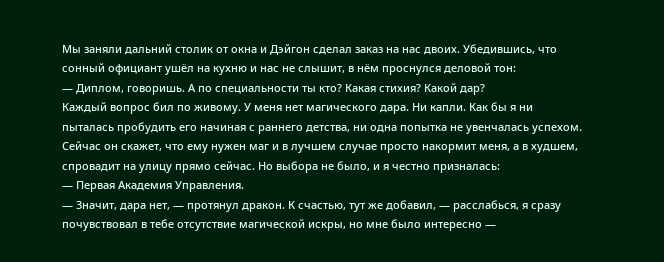Мы заняли дальний столик от окна и Дэйгон сделал заказ на нас двоих. Убедившись, что сонный официант ушёл на кухню и нас не слышит, в нём проснулся деловой тон:
— Диплом, говоришь. А по специальности ты кто? Какая стихия? Какой дар?
Каждый вопрос бил по живому. У меня нет магического дара. Ни капли. Как бы я ни пыталась пробудить его начиная с раннего детства, ни одна попытка не увенчалась успехом.
Сейчас он скажет, что ему нужен маг и в лучшем случае просто накормит меня, а в худшем, спровадит на улицу прямо сейчас. Но выбора не было, и я честно призналась:
— Первая Академия Управления.
— Значит, дара нет, — протянул дракон. К счастью, тут же добавил, — расслабься, я сразу почувствовал в тебе отсутствие магической искры, но мне было интересно —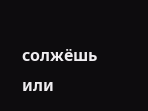солжёшь или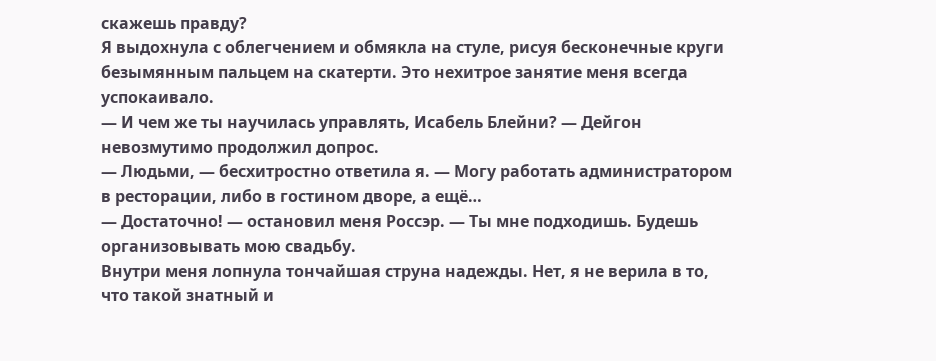скажешь правду?
Я выдохнула с облегчением и обмякла на стуле, рисуя бесконечные круги безымянным пальцем на скатерти. Это нехитрое занятие меня всегда успокаивало.
— И чем же ты научилась управлять, Исабель Блейни? — Дейгон невозмутимо продолжил допрос.
— Людьми, — бесхитростно ответила я. — Могу работать администратором в ресторации, либо в гостином дворе, а ещё…
— Достаточно! — остановил меня Россэр. — Ты мне подходишь. Будешь организовывать мою свадьбу.
Внутри меня лопнула тончайшая струна надежды. Нет, я не верила в то, что такой знатный и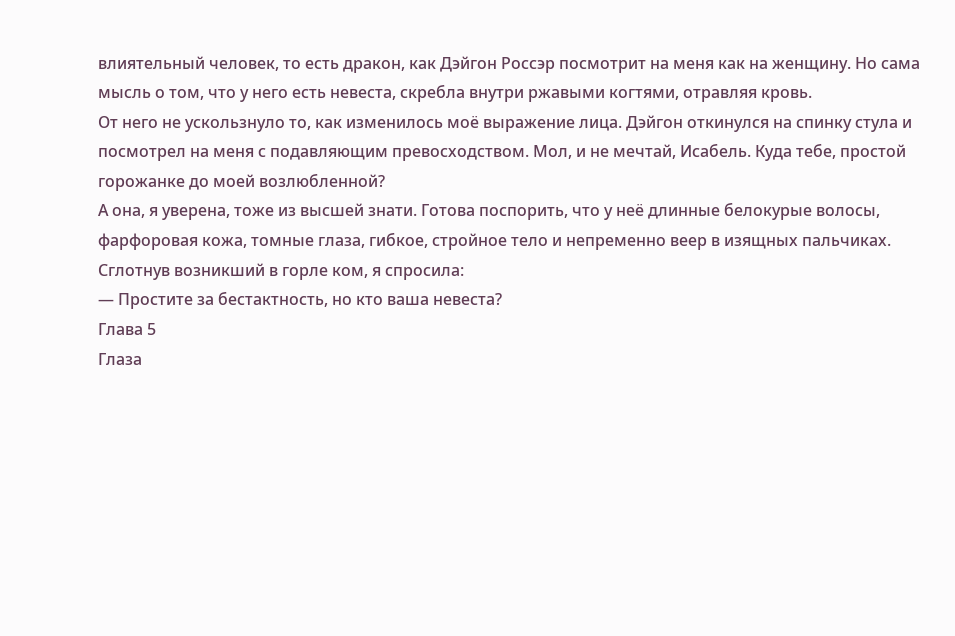влиятельный человек, то есть дракон, как Дэйгон Россэр посмотрит на меня как на женщину. Но сама мысль о том, что у него есть невеста, скребла внутри ржавыми когтями, отравляя кровь.
От него не ускользнуло то, как изменилось моё выражение лица. Дэйгон откинулся на спинку стула и посмотрел на меня с подавляющим превосходством. Мол, и не мечтай, Исабель. Куда тебе, простой горожанке до моей возлюбленной?
А она, я уверена, тоже из высшей знати. Готова поспорить, что у неё длинные белокурые волосы, фарфоровая кожа, томные глаза, гибкое, стройное тело и непременно веер в изящных пальчиках.
Сглотнув возникший в горле ком, я спросила:
— Простите за бестактность, но кто ваша невеста?
Глава 5
Глаза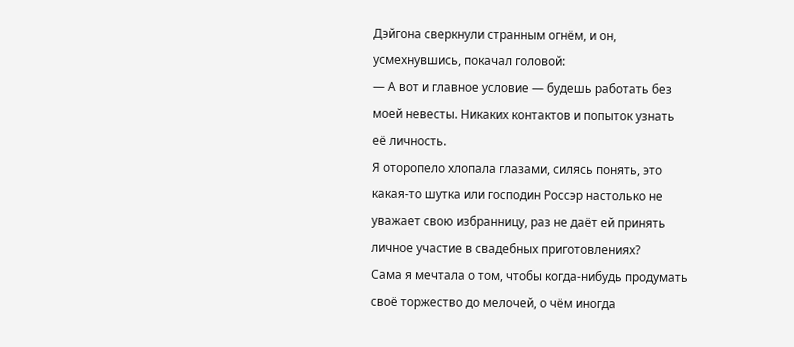Дэйгона сверкнули странным огнём, и он, усмехнувшись, покачал головой:
— А вот и главное условие — будешь работать без моей невесты. Никаких контактов и попыток узнать её личность.
Я оторопело хлопала глазами, силясь понять, это какая-то шутка или господин Россэр настолько не уважает свою избранницу, раз не даёт ей принять личное участие в свадебных приготовлениях?
Сама я мечтала о том, чтобы когда-нибудь продумать своё торжество до мелочей, о чём иногда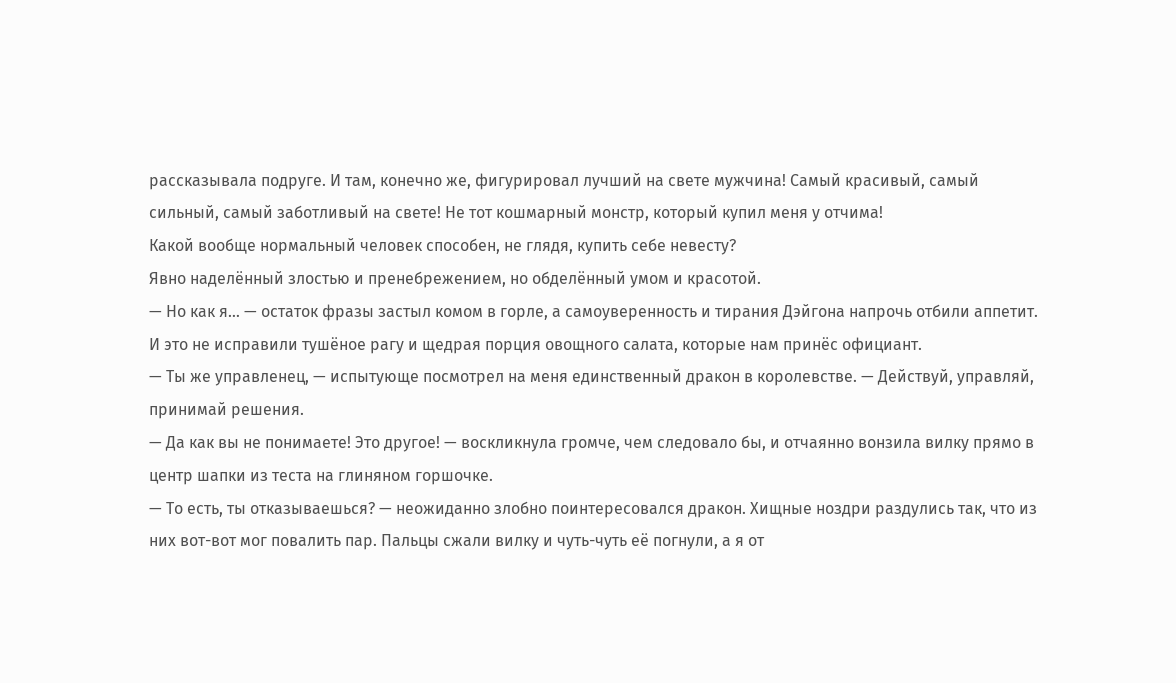рассказывала подруге. И там, конечно же, фигурировал лучший на свете мужчина! Самый красивый, самый сильный, самый заботливый на свете! Не тот кошмарный монстр, который купил меня у отчима!
Какой вообще нормальный человек способен, не глядя, купить себе невесту?
Явно наделённый злостью и пренебрежением, но обделённый умом и красотой.
— Но как я… — остаток фразы застыл комом в горле, а самоуверенность и тирания Дэйгона напрочь отбили аппетит. И это не исправили тушёное рагу и щедрая порция овощного салата, которые нам принёс официант.
— Ты же управленец, — испытующе посмотрел на меня единственный дракон в королевстве. — Действуй, управляй, принимай решения.
— Да как вы не понимаете! Это другое! — воскликнула громче, чем следовало бы, и отчаянно вонзила вилку прямо в центр шапки из теста на глиняном горшочке.
— То есть, ты отказываешься? — неожиданно злобно поинтересовался дракон. Хищные ноздри раздулись так, что из них вот-вот мог повалить пар. Пальцы сжали вилку и чуть-чуть её погнули, а я от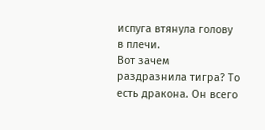испуга втянула голову в плечи.
Вот зачем раздразнила тигра? То есть дракона. Он всего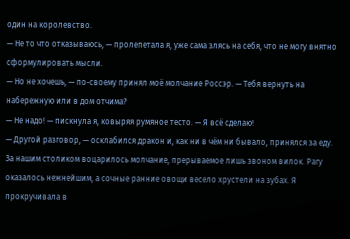один на королевство.
— Не то что отказываюсь, — пролепетала я, уже сама злясь на себя, что не могу внятно сформулировать мысли.
— Но не хочешь, — по-своему принял моё молчание Россэр. — Тебя вернуть на набережную или в дом отчима?
— Не надо! — пискнула я, ковыряя румяное тесто. — Я всё сделаю!
— Другой разговор, — осклабился дракон и, как ни в чём ни бывало, принялся за еду.
За нашим столиком воцарилось молчание, прерываемое лишь звоном вилок. Рагу оказалось нежнейшим, а сочные ранние овощи весело хрустели на зубах. Я прокручивала в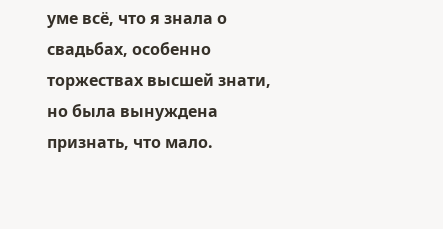уме всё, что я знала о свадьбах, особенно торжествах высшей знати, но была вынуждена признать, что мало.